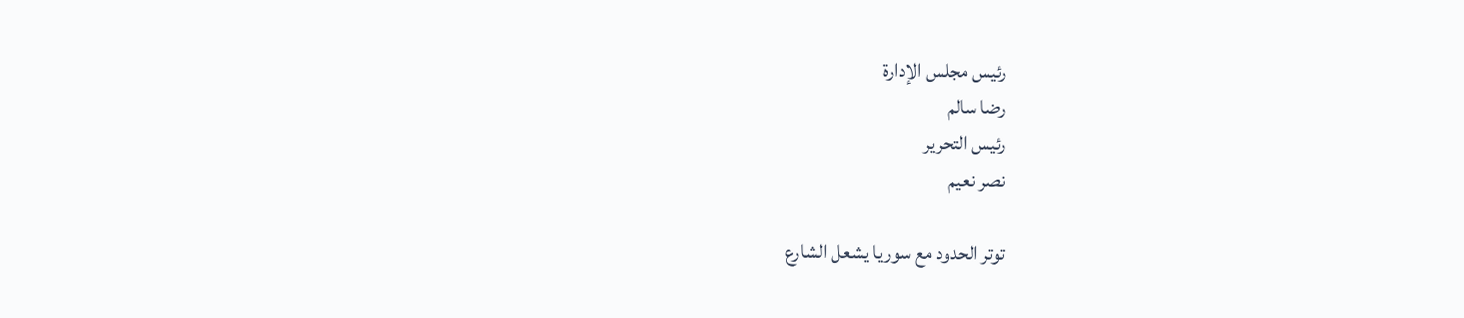رئيس مجلس الإدارة
رضا سالم
رئيس التحرير
نصر نعيم

توتر الحدود مع سوريا يشعل الشارع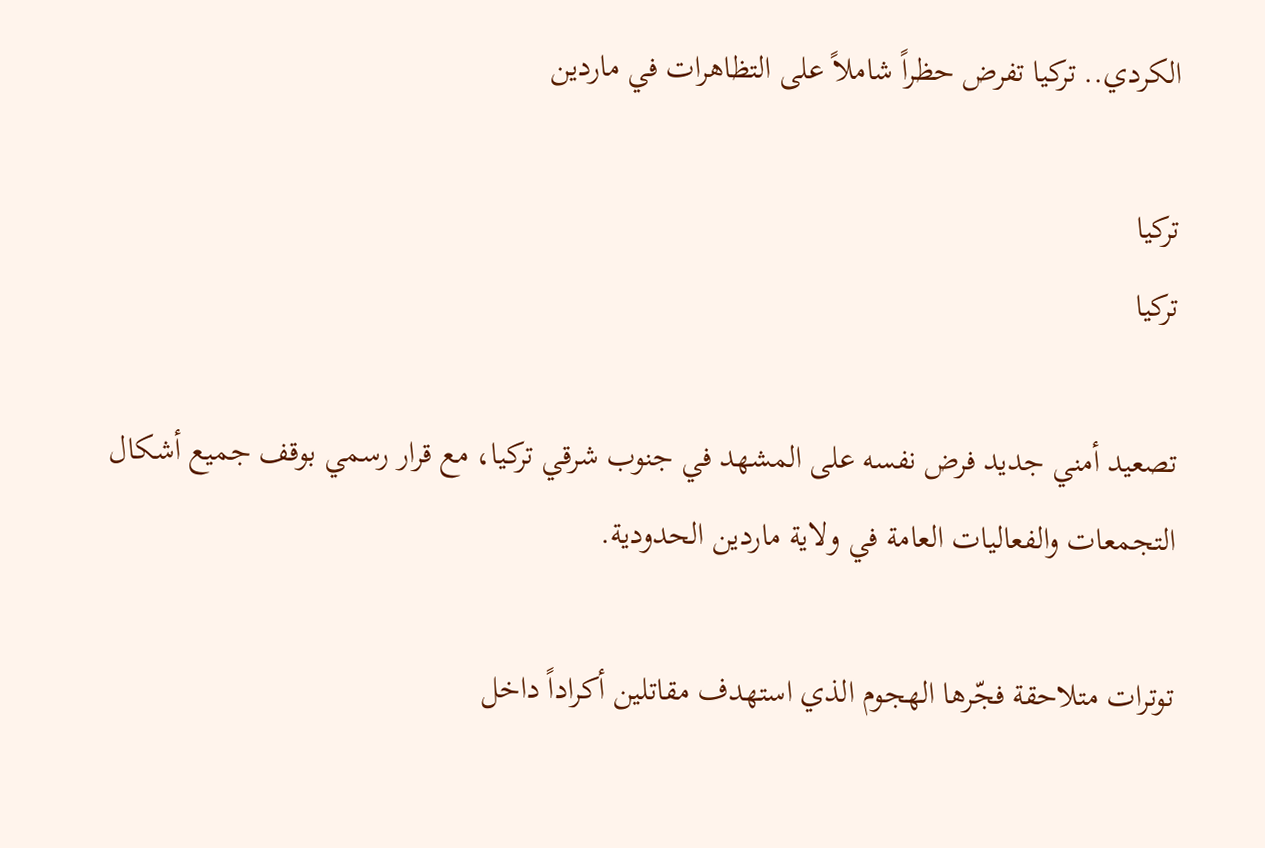الكردي.. تركيا تفرض حظراً شاملاً على التظاهرات في ماردين

تركيا
تركيا

تصعيد أمني جديد فرض نفسه على المشهد في جنوب شرقي تركيا، مع قرار رسمي بوقف جميع أشكال التجمعات والفعاليات العامة في ولاية ماردين الحدودية.

توترات متلاحقة فجّرها الهجوم الذي استهدف مقاتلين أكراداً داخل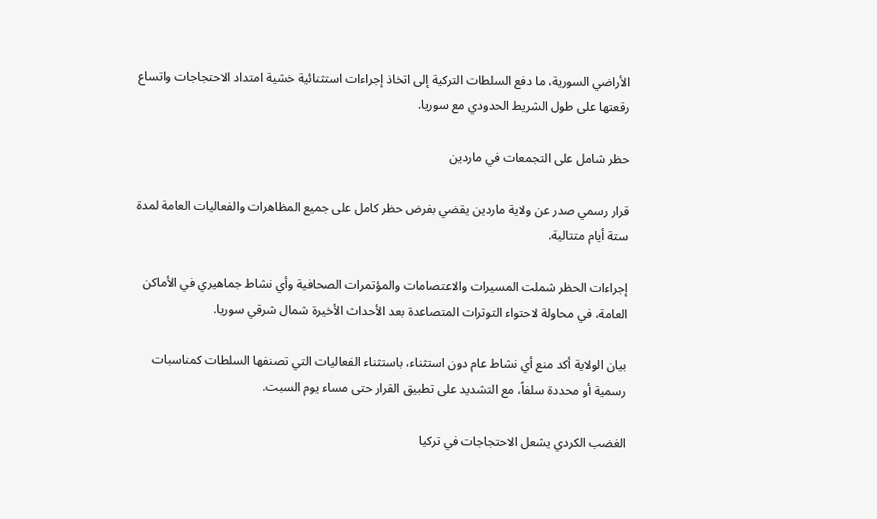الأراضي السورية، ما دفع السلطات التركية إلى اتخاذ إجراءات استثنائية خشية امتداد الاحتجاجات واتساع رقعتها على طول الشريط الحدودي مع سوريا.

حظر شامل على التجمعات في ماردين

قرار رسمي صدر عن ولاية ماردين يقضي بفرض حظر كامل على جميع المظاهرات والفعاليات العامة لمدة ستة أيام متتالية.

إجراءات الحظر شملت المسيرات والاعتصامات والمؤتمرات الصحافية وأي نشاط جماهيري في الأماكن العامة، في محاولة لاحتواء التوترات المتصاعدة بعد الأحداث الأخيرة شمال شرقي سوريا.

بيان الولاية أكد منع أي نشاط عام دون استثناء، باستثناء الفعاليات التي تصنفها السلطات كمناسبات رسمية أو محددة سلفاً، مع التشديد على تطبيق القرار حتى مساء يوم السبت.

الغضب الكردي يشعل الاحتجاجات في تركيا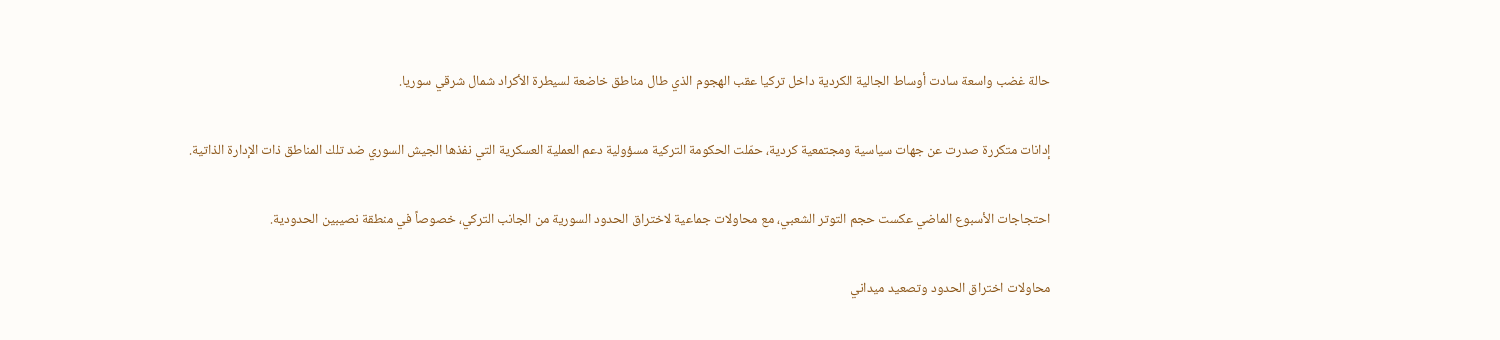حالة غضب واسعة سادت أوساط الجالية الكردية داخل تركيا عقب الهجوم الذي طال مناطق خاضعة لسيطرة الأكراد شمال شرقي سوريا.

إدانات متكررة صدرت عن جهات سياسية ومجتمعية كردية، حمّلت الحكومة التركية مسؤولية دعم العملية العسكرية التي نفذها الجيش السوري ضد تلك المناطق ذات الإدارة الذاتية.

احتجاجات الأسبوع الماضي عكست حجم التوتر الشعبي، مع محاولات جماعية لاختراق الحدود السورية من الجانب التركي، خصوصاً في منطقة نصيبين الحدودية.

محاولات اختراق الحدود وتصعيد ميداني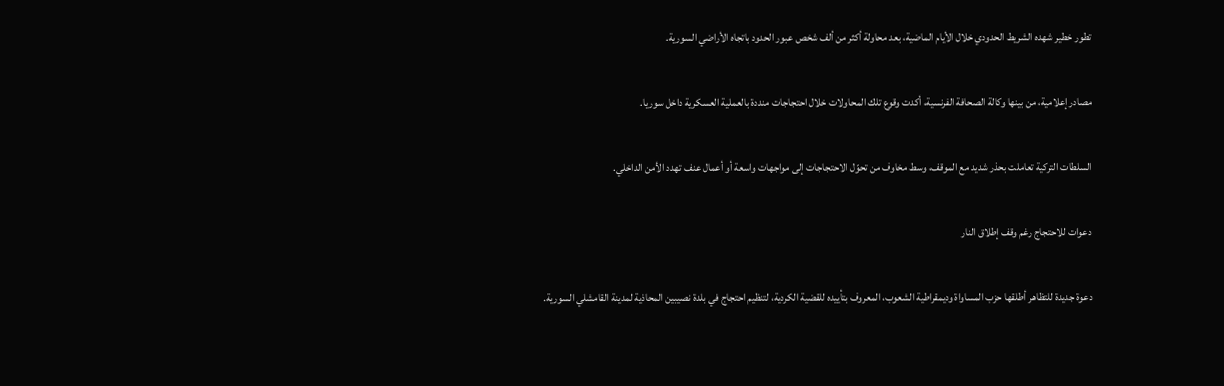تطور خطير شهده الشريط الحدودي خلال الأيام الماضية، بعد محاولة أكثر من ألف شخص عبور الحدود باتجاه الأراضي السورية.

مصادر إعلامية، من بينها وكالة الصحافة الفرنسية، أكدت وقوع تلك المحاولات خلال احتجاجات منددة بالعملية العسكرية داخل سوريا.

السلطات التركية تعاملت بحذر شديد مع الموقف، وسط مخاوف من تحوّل الاحتجاجات إلى مواجهات واسعة أو أعمال عنف تهدد الأمن الداخلي.

دعوات للاحتجاج رغم وقف إطلاق النار

دعوة جديدة للتظاهر أطلقها حزب المساواة وديمقراطية الشعوب، المعروف بتأييده للقضية الكردية، لتنظيم احتجاج في بلدة نصيبين المحاذية لمدينة القامشلي السورية.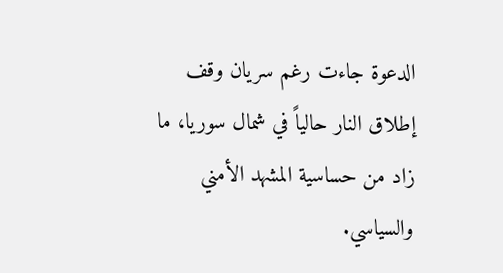الدعوة جاءت رغم سريان وقف إطلاق النار حالياً في شمال سوريا، ما زاد من حساسية المشهد الأمني والسياسي.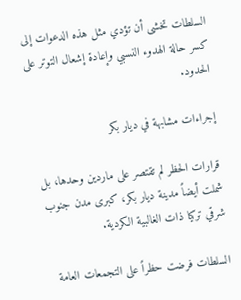السلطات تخشى أن تؤدي مثل هذه الدعوات إلى كسر حالة الهدوء النسبي وإعادة إشعال التوتر على الحدود.

إجراءات مشابهة في ديار بكر

قرارات الحظر لم تقتصر على ماردين وحدها، بل شملت أيضاً مدينة ديار بكر، كبرى مدن جنوب شرقي تركيا ذات الغالبية الكردية.

السلطات فرضت حظراً على التجمعات العامة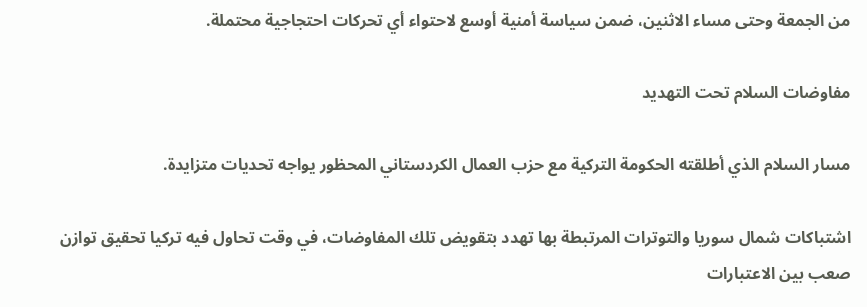من الجمعة وحتى مساء الاثنين، ضمن سياسة أمنية أوسع لاحتواء أي تحركات احتجاجية محتملة.

مفاوضات السلام تحت التهديد

مسار السلام الذي أطلقته الحكومة التركية مع حزب العمال الكردستاني المحظور يواجه تحديات متزايدة.

اشتباكات شمال سوريا والتوترات المرتبطة بها تهدد بتقويض تلك المفاوضات، في وقت تحاول فيه تركيا تحقيق توازن صعب بين الاعتبارات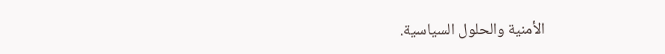الأمنية والحلول السياسية.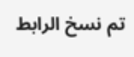تم نسخ الرابط